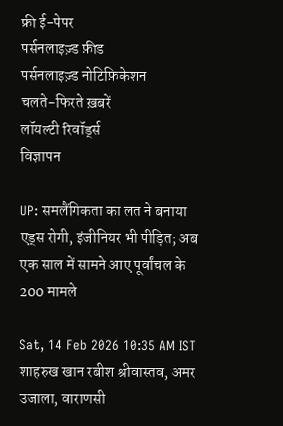फ्री ई-पेपर
पर्सनलाइज़्ड फ़ीड
पर्सनलाइज़्ड नोटिफ़िकेशन
चलते-फिरते ख़बरें
लॉयल्टी रिवॉर्ड्स
विज्ञापन

UP: समलैंगिकता का लत ने बनाया एड्स रोगी, इंजीनियर भी पीड़ित; अब एक साल में सामने आए पूर्वांचल के 200 मामले

Sat, 14 Feb 2026 10:35 AM IST
शाहरुख खान रबीश श्रीवास्तव, अमर उजाला, वाराणसी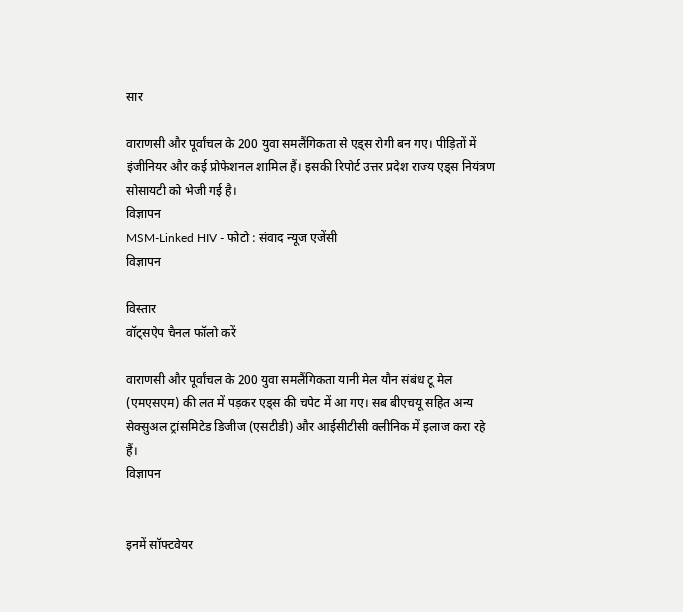सार

वाराणसी और पूर्वांचल के 200 युवा समलैंगिकता से एड्स रोगी बन गए। पीड़ितों में इंजीनियर और कई प्रोफेशनल शामिल हैं। इसकी रिपोर्ट उत्तर प्रदेश राज्य एड्स नियंत्रण सोसायटी को भेजी गई है।
विज्ञापन
MSM-Linked HIV - फोटो : संवाद न्यूज एजेंसी
विज्ञापन

विस्तार
वॉट्सऐप चैनल फॉलो करें

वाराणसी और पूर्वांचल के 200 युवा समलैंगिकता यानी मेल यौन संबंध टू मेल (एमएसएम) की लत में पड़कर एड्स की चपेट में आ गए। सब बीएचयू सहित अन्य सेक्सुअल ट्रांसमिटेड डिजीज (एसटीडी) और आईसीटीसी क्लीनिक में इलाज करा रहे हैं।
विज्ञापन


इनमें सॉफ्टवेयर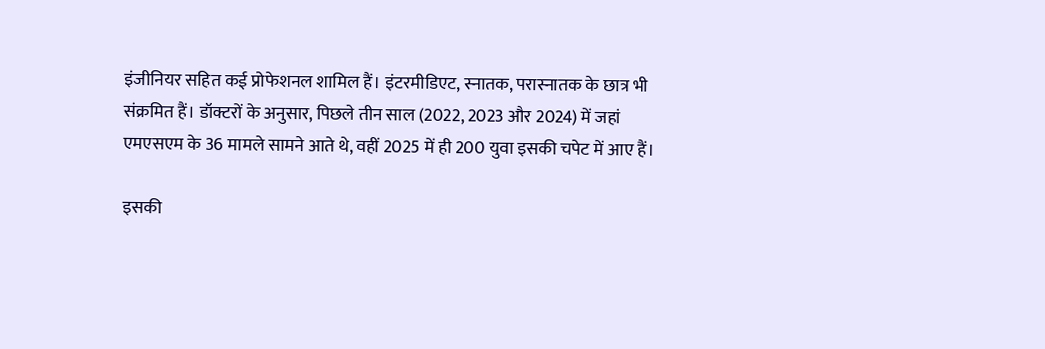इंजीनियर सहित कई प्रोफेशनल शामिल हैं। इंटरमीडिएट, स्नातक, परास्नातक के छात्र भी संक्रमित हैं। डॉक्टरों के अनुसार, पिछले तीन साल (2022, 2023 और 2024) में जहां एमएसएम के 36 मामले सामने आते थे, वहीं 2025 में ही 200 युवा इसकी चपेट में आए हैं।

इसकी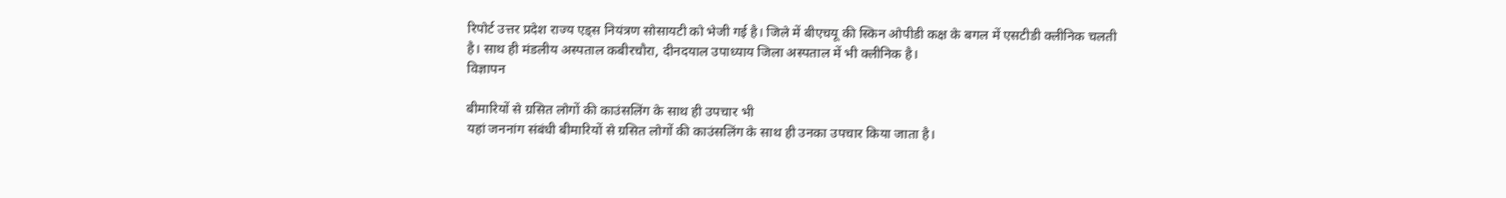रिपोर्ट उत्तर प्रदेश राज्य एड्स नियंत्रण सोसायटी को भेजी गई है। जिले में बीएचयू की स्किन ओपीडी कक्ष के बगल में एसटीडी क्लीनिक चलती है। साथ ही मंडलीय अस्पताल कबीरचौरा, दीनदयाल उपाध्याय जिला अस्पताल में भी क्लीनिक है।
विज्ञापन

बीमारियों से ग्रसित लोगों की काउंसलिंग के साथ ही उपचार भी
यहां जननांग संबंधी बीमारियों से ग्रसित लोगों की काउंसलिंग के साथ ही उनका उपचार किया जाता है।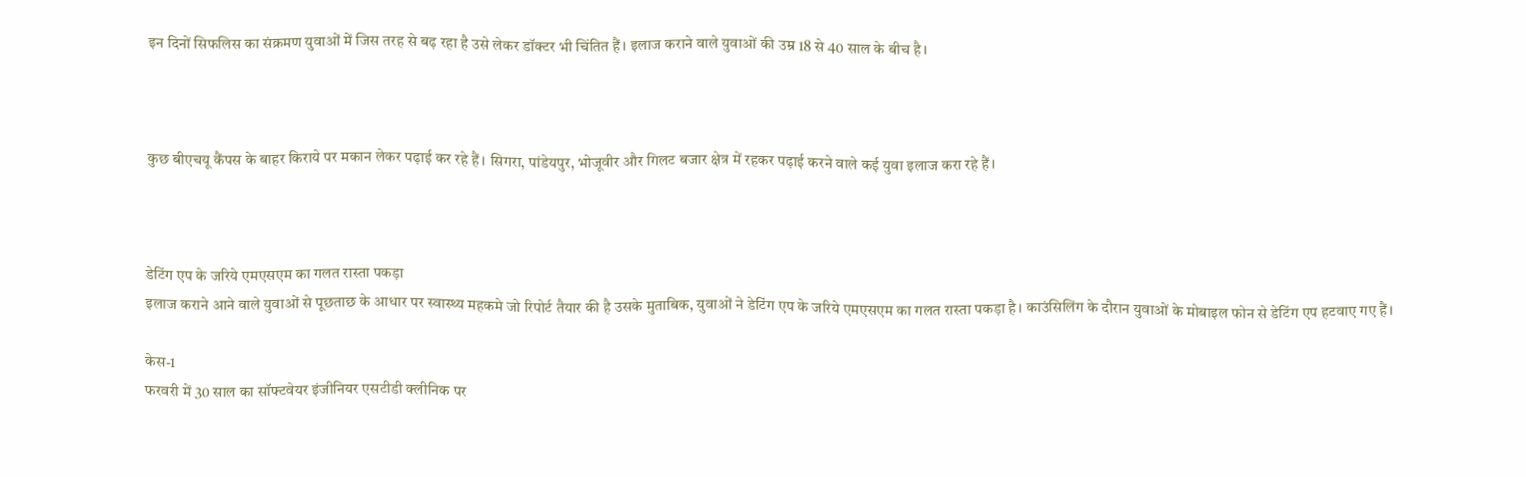इन दिनों सिफलिस का संक्रमण युवाओं में जिस तरह से बढ़ रहा है उसे लेकर डॉक्टर भी चिंतित हैं। इलाज कराने वाले युवाओं की उम्र 18 से 40 साल के बीच है।



कुछ बीएचयू कैंपस के बाहर किराये पर मकान लेकर पढ़ाई कर रहे हैं। सिगरा, पांडेयपुर, भोजूवीर और गिलट बजार क्षेत्र में रहकर पढ़ाई करने वाले कई युवा इलाज करा रहे हैं।



डेटिंग एप के जरिये एमएसएम का गलत रास्ता पकड़ा
इलाज कराने आने वाले युवाओं से पूछताछ के आधार पर स्वास्थ्य महकमे जो रिपोर्ट तैयार की है उसके मुताबिक, युवाओं ने डेटिंग एप के जरिये एमएसएम का गलत रास्ता पकड़ा है। काउंसिलिंग के दौरान युवाओं के मोबाइल फोन से डेटिंग एप हटवाए गए हैं।

केस-1
फरवरी में 30 साल का सॉफ्टवेयर इंजीनियर एसटीडी क्लीनिक पर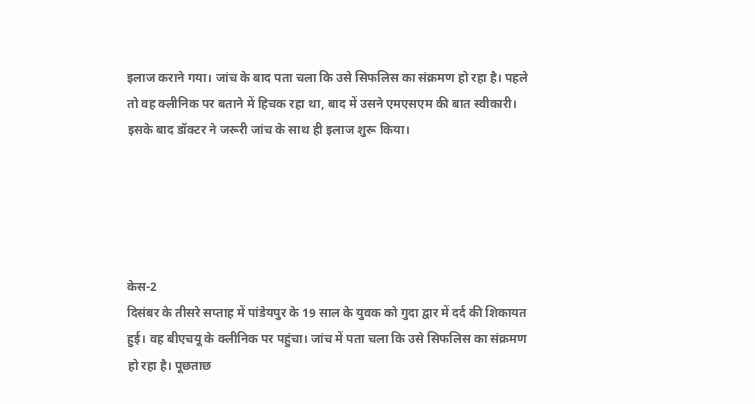इलाज कराने गया। जांच के बाद पता चला कि उसे सिफलिस का संक्रमण हो रहा है। पहले तो वह क्लीनिक पर बताने में हिचक रहा था, बाद में उसने एमएसएम की बात स्वीकारी। इसके बाद डॉक्टर ने जरूरी जांच के साथ ही इलाज शुरू किया।





केस-2
दिसंबर के तीसरे सप्ताह में पांडेयपुर के 19 साल के युवक को गुदा द्वार में दर्द की शिकायत हुई। वह बीएचयू के क्लीनिक पर पहुंचा। जांच में पता चला कि उसे सिफलिस का संक्रमण हो रहा है। पूछताछ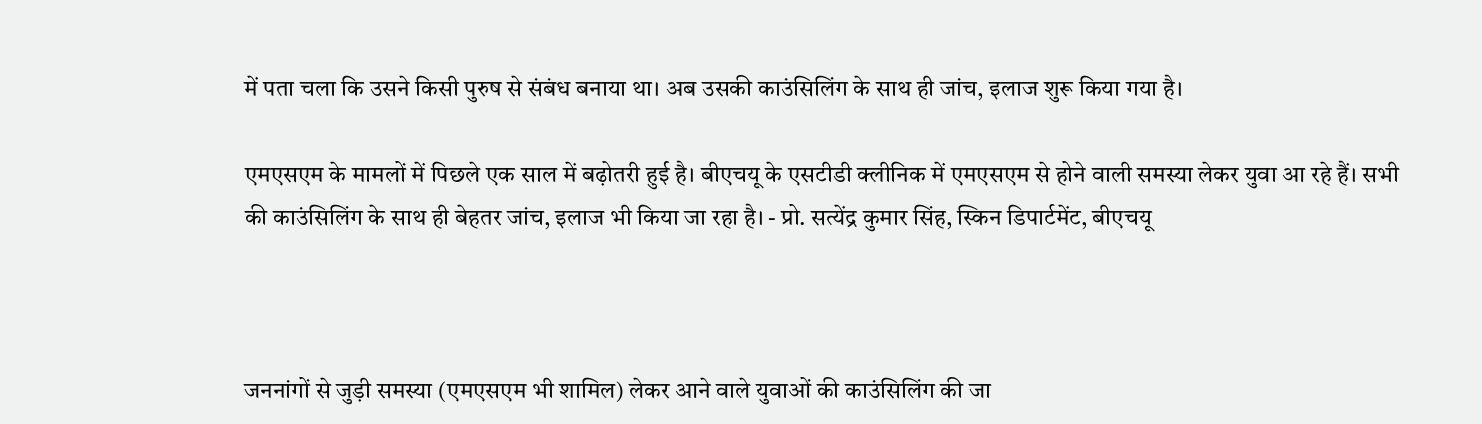में पता चला कि उसने किसी पुरुष से संबंध बनाया था। अब उसकी काउंसिलिंग के साथ ही जांच, इलाज शुरू किया गया है।

एमएसएम के मामलों में पिछले एक साल में बढ़ोतरी हुई है। बीएचयू के एसटीडी क्लीनिक में एमएसएम से होने वाली समस्या लेकर युवा आ रहे हैं। सभी की काउंसिलिंग के साथ ही बेहतर जांच, इलाज भी किया जा रहा है। - प्रो. सत्येंद्र कुमार सिंह, स्किन डिपार्टमेंट, बीएचयू



जननांगों से जुड़ी समस्या (एमएसएम भी शामिल) लेकर आने वाले युवाओं की काउंसिलिंग की जा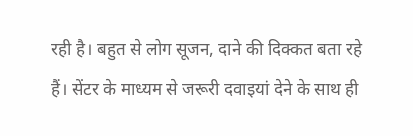रही है। बहुत से लोग सूजन, दाने की दिक्कत बता रहे हैं। सेंटर के माध्यम से जरूरी दवाइयां देने के साथ ही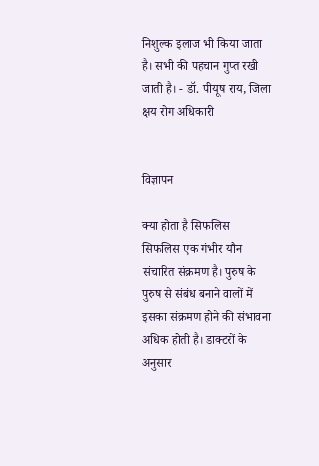निशुल्क इलाज भी किया जाता है। सभी की पहचान गुप्त रखी जाती है। - डॉ. पीयूष राय, जिला क्षय रोग अधिकारी


विज्ञापन

क्या होता है सिफलिस
सिफलिस एक गंभीर यौन संचारित संक्रमण है। पुरुष के पुरुष से संबंध बनाने वालों में इसका संक्रमण होने की संभावना अधिक होती है। डाक्टरों के अनुसार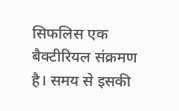सिफलिस एक बैक्टीरियल संक्रमण है। समय से इसकी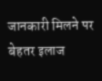जानकारी मिलने पर बेहतर इलाज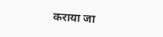कराया जा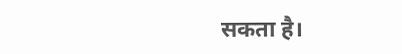सकता है।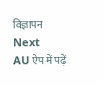विज्ञापन
Next
AU ऐप में पढ़ें